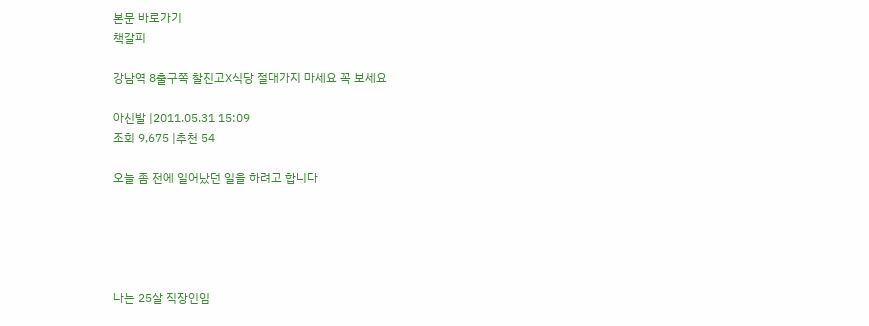본문 바로가기
책갈피

강남역 8출구쪽 찰진고X식당 절대가지 마세요 꼭 보세요

아신발 |2011.05.31 15:09
조회 9,675 |추천 54

오늘 좀 전에 일어났던 일을 하려고 합니다





나는 25살 직장인임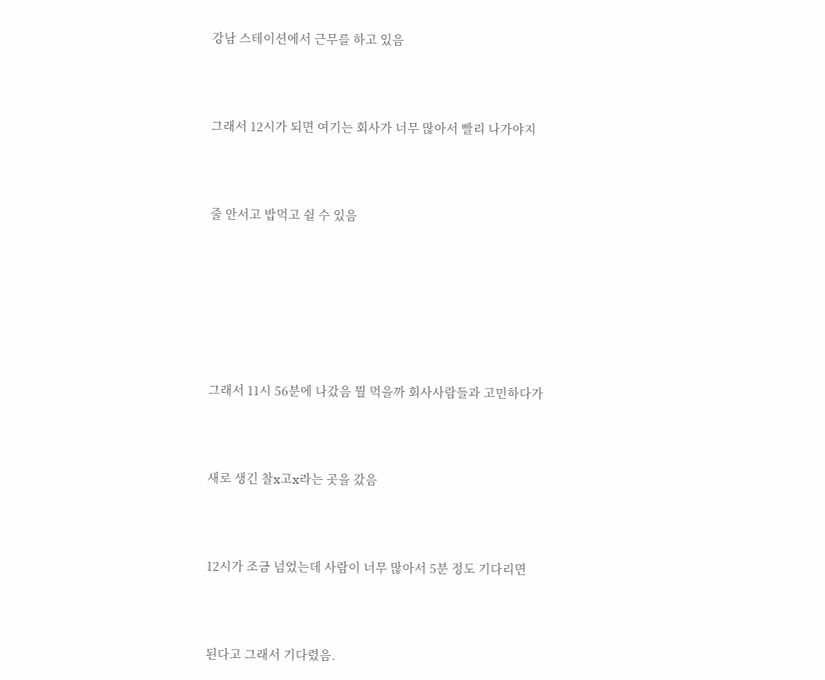강남 스테이션에서 근무를 하고 있음



그래서 12시가 되면 여기는 회사가 너무 많아서 빨리 나가야지



줄 안서고 밥먹고 쉴 수 있음







그래서 11시 56분에 나갔음 뭘 먹을까 회사사람들과 고민하다가



새로 생긴 찰x고x라는 곳을 갔음



12시가 조금 넘었는데 사람이 너무 많아서 5분 정도 기다리면



된다고 그래서 기다렸음.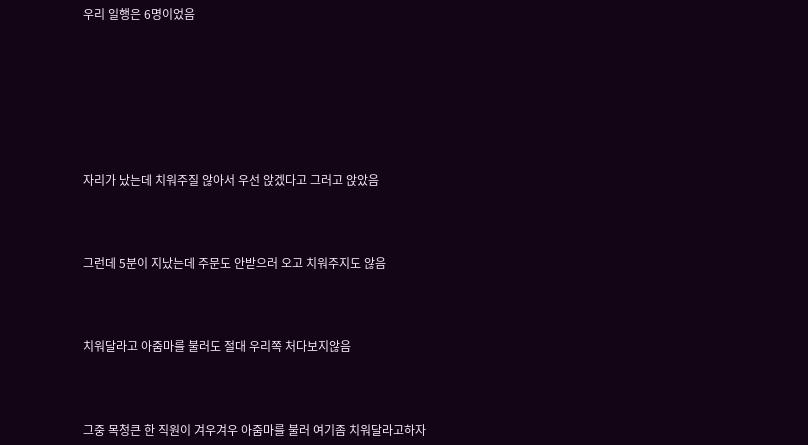우리 일행은 6명이었음







자리가 났는데 치워주질 않아서 우선 앉겠다고 그러고 앉았음



그런데 5분이 지났는데 주문도 안받으러 오고 치워주지도 않음



치워달라고 아줌마를 불러도 절대 우리쪽 처다보지않음



그중 목청큰 한 직원이 겨우겨우 아줌마를 불러 여기좀 치워달라고하자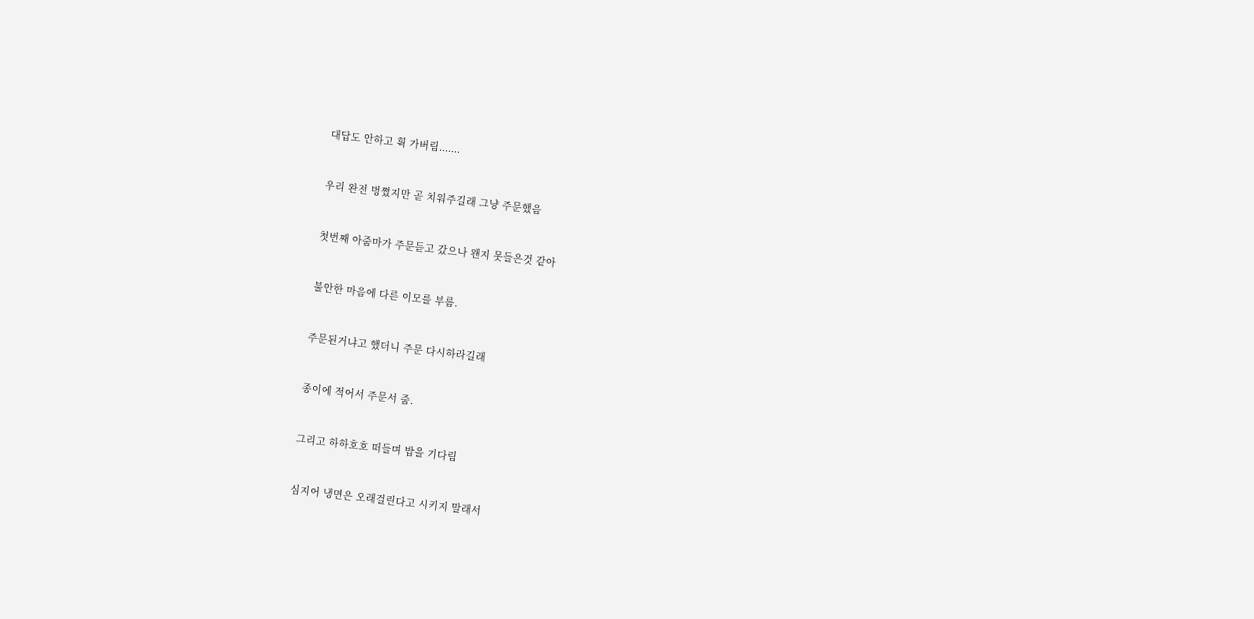대답도 안하고 휙 가버림.......


우리 완전 벙쪘지만 곧 치워주길래 그냥 주문했음


첫번째 아줌마가 주문듣고 갔으나 왠지 못들은것 같아


불안한 마음에 다른 이모를 부름.


주문된거냐고 했더니 주문 다시하라길래


종이에 적어서 주문서 줌.


그리고 하하호호 떠들며 밥을 기다림


심지어 냉면은 오래걸린다고 시키지 말래서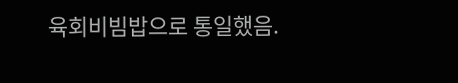육회비빔밥으로 통일했음.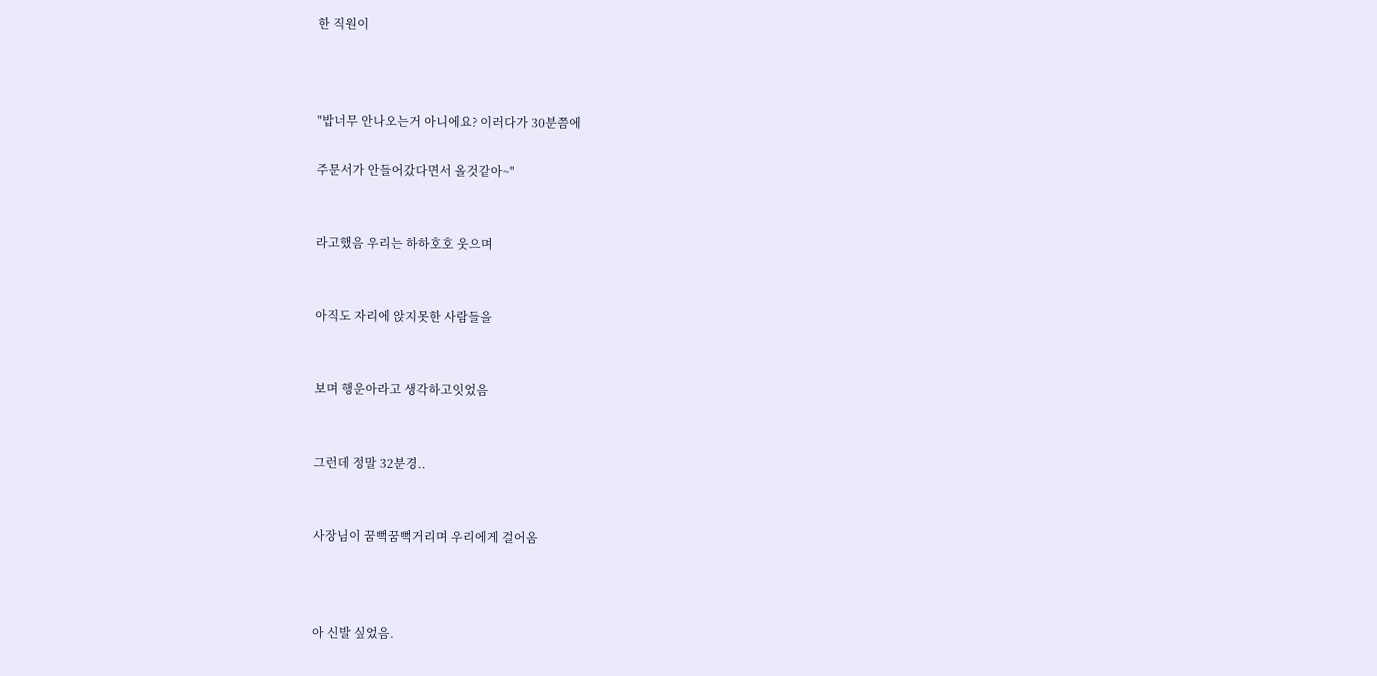한 직원이



"밥너무 안나오는거 아니에요? 이러다가 30분쯤에

주문서가 안들어갔다면서 올것같아~"


라고했음 우리는 하하호호 웃으며


아직도 자리에 앉지못한 사람들을


보며 행운아라고 생각하고잇었음


그런데 정말 32분경..


사장님이 꿈뻑꿈뻑거리며 우리에게 걸어옴



아 신발 싶었음.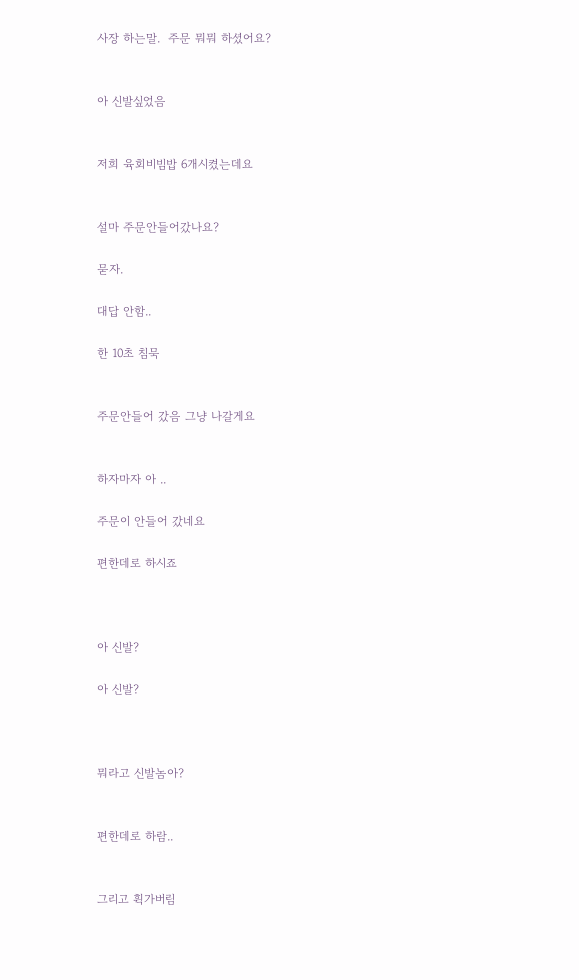사장 하는말.  주문 뭐뭐 하셨어요?


아 신발싶었음


저희 육회비빔밥 6개시켰는데요


설마 주문안들어갔나요?

묻자.

대답 안함..

한 10초 침묵


주문안들어 갔음 그냥 나갈게요


하자마자 아 ..

주문이 안들어 갔네요

편한데로 하시죠



아 신발?

아 신발?



뭐라고 신발놈아?


편한데로 하람..


그리고 휙가버림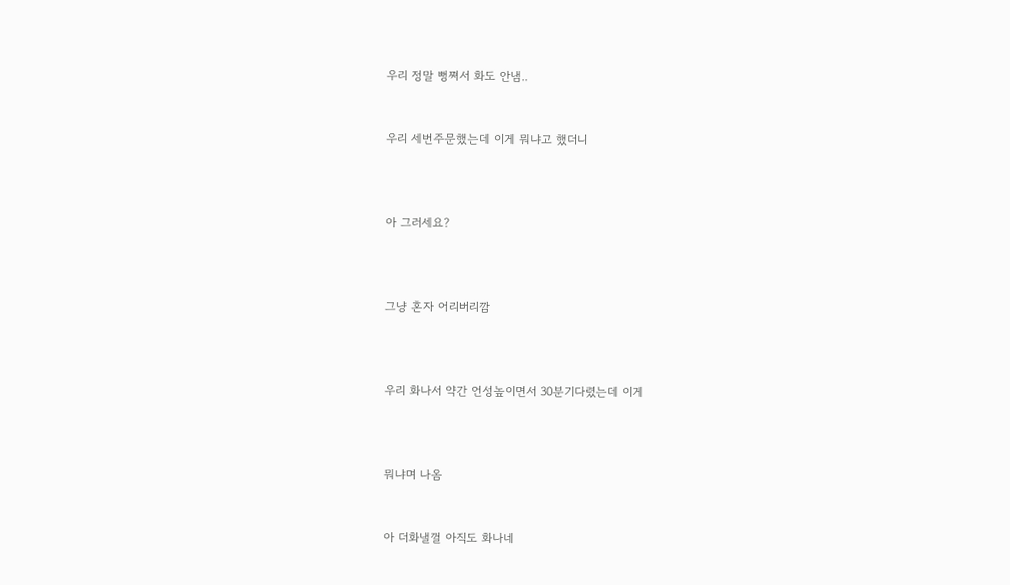우리 정말 뻥쪄서 화도 안냄..


우리 세번주문했는데 이게 뭐냐고 했더니



아 그러세요?



그냥 혼자 어리버리깜



우리 화나서 약간 언성높이면서 30분기다렸는데 이게



뭐냐며 나옴


아 더화낼껄 아직도 화나네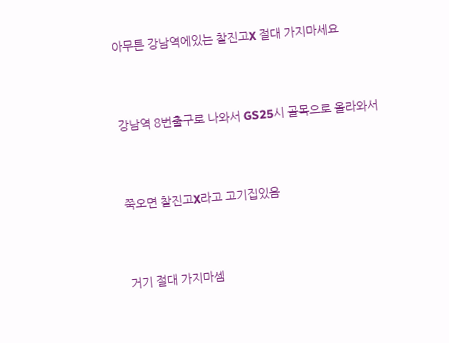아무튼 강남역에있는 찰진고X 절대 가지마세요



강남역 8번출구로 나와서 GS25시 골목으로 올라와서



쭉오면 찰진고X라고 고기집있음



거기 절대 가지마셈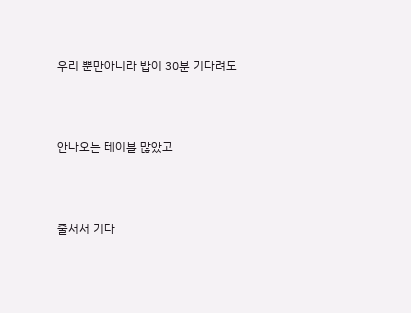우리 뿐만아니라 밥이 30분 기다려도



안나오는 테이블 많았고



줄서서 기다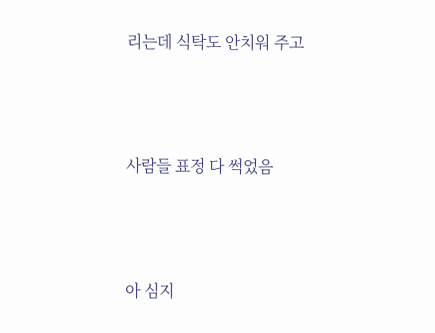리는데 식탁도 안치워 주고



사람들 표정 다 썩었음



아 심지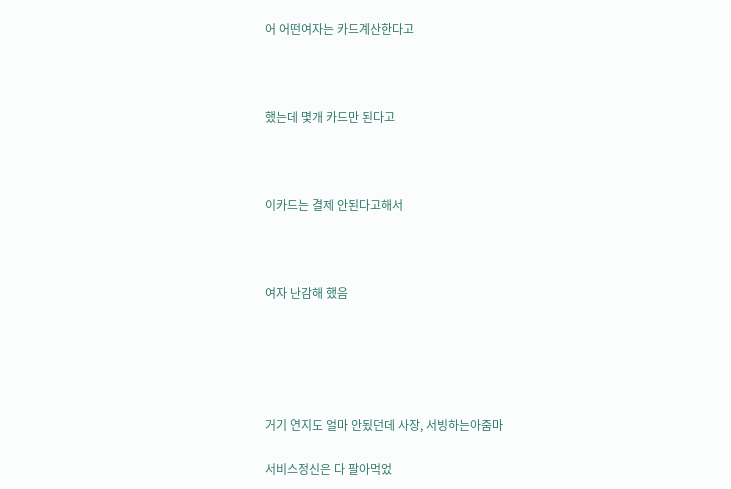어 어떤여자는 카드계산한다고



했는데 몇개 카드만 된다고



이카드는 결제 안된다고해서



여자 난감해 했음





거기 연지도 얼마 안됬던데 사장, 서빙하는아줌마

서비스정신은 다 팔아먹었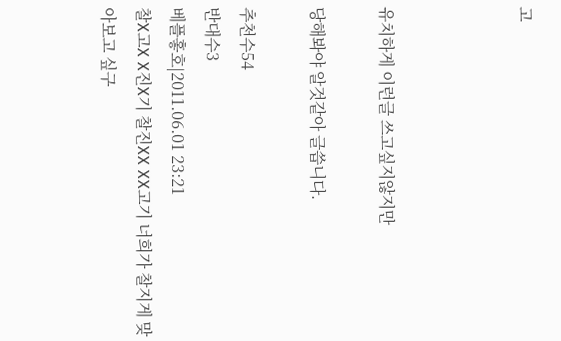고



유치하게 이런글 쓰고싶지않지만

당해봐야 알것같아 글씁니다.

추천수54
반대수3
베플홓호|2011.06.01 23:21
찰X고X X진X기 찰진XX XX고기 너희가 찰지게 맞아보고 싶구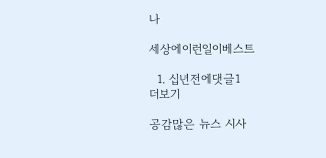나

세상에이런일이베스트

  1. 십년전에댓글1
더보기

공감많은 뉴스 시사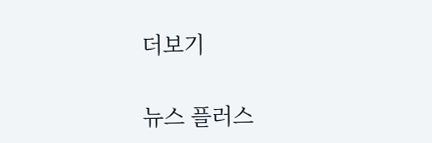더보기

뉴스 플러스